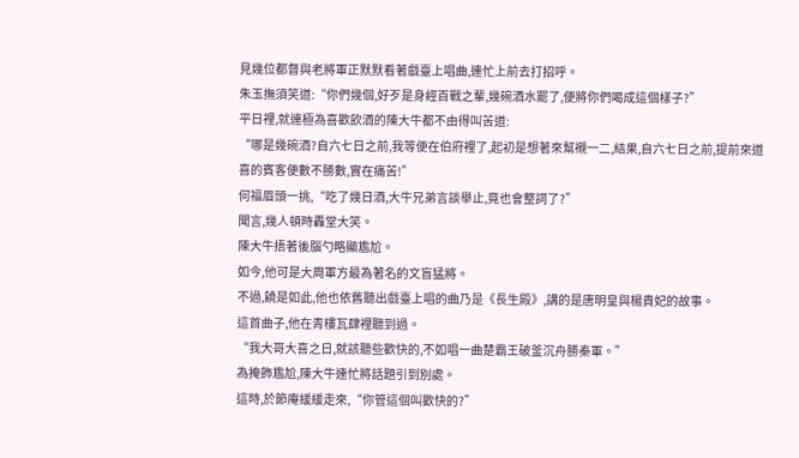見幾位都督與老將軍正默默看著戲臺上唱曲,連忙上前去打招呼。
朱玉撫須笑道:“你們幾個,好歹是身經百戰之輩,幾碗酒水罷了,便將你們喝成這個樣子?”
平日裡,就連極為喜歡飲酒的陳大牛都不由得叫苦道:
“哪是幾碗酒?自六七日之前,我等便在伯府裡了,起初是想著來幫襯一二,結果,自六七日之前,提前來道喜的賓客便數不勝數,實在痛苦!”
何福眉頭一挑,“吃了幾日酒,大牛兄弟言談舉止,竟也會整詞了?”
聞言,幾人頓時轟堂大笑。
陳大牛捂著後腦勺略顯尷尬。
如今,他可是大周軍方最為著名的文盲猛將。
不過,饒是如此,他也依舊聽出戲臺上唱的曲乃是《長生殿》,講的是唐明皇與楊貴妃的故事。
這首曲子,他在青樓瓦肆裡聽到過。
“我大哥大喜之日,就該聽些歡快的,不如唱一曲楚霸王破釜沉舟勝秦軍。”
為掩飾尷尬,陳大牛連忙將話題引到別處。
這時,於節庵緩緩走來,“你管這個叫歡快的?”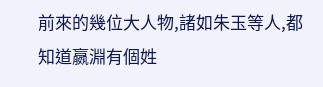前來的幾位大人物,諸如朱玉等人,都知道嬴淵有個姓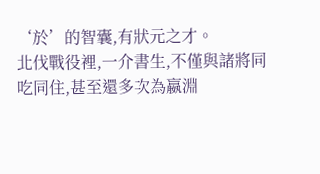‘於’的智囊,有狀元之才。
北伐戰役裡,一介書生,不僅與諸將同吃同住,甚至還多次為嬴淵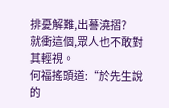排憂解難,出謩澆摺?
就衝這個,眾人也不敢對其輕視。
何福搖頭道:“於先生說的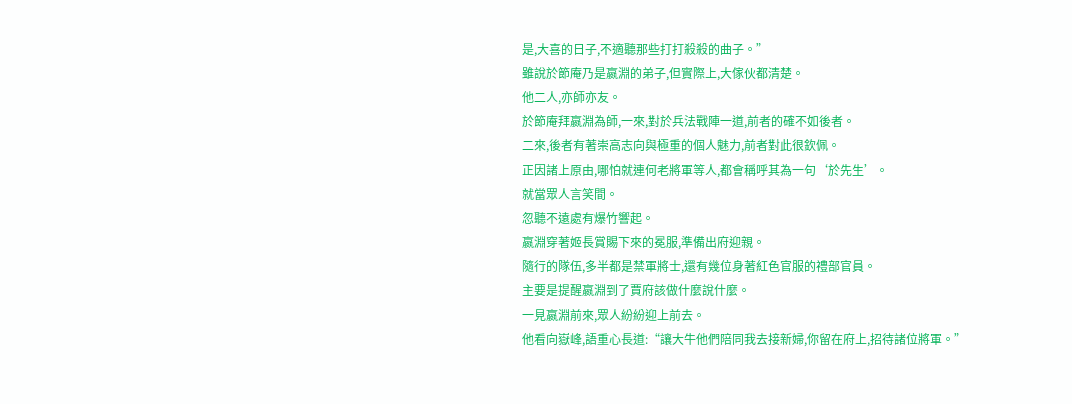是,大喜的日子,不適聽那些打打殺殺的曲子。”
雖說於節庵乃是嬴淵的弟子,但實際上,大傢伙都清楚。
他二人,亦師亦友。
於節庵拜嬴淵為師,一來,對於兵法戰陣一道,前者的確不如後者。
二來,後者有著崇高志向與極重的個人魅力,前者對此很欽佩。
正因諸上原由,哪怕就連何老將軍等人,都會稱呼其為一句‘於先生’。
就當眾人言笑間。
忽聽不遠處有爆竹響起。
嬴淵穿著姬長賞賜下來的冕服,準備出府迎親。
隨行的隊伍,多半都是禁軍將士,還有幾位身著紅色官服的禮部官員。
主要是提醒嬴淵到了賈府該做什麼說什麼。
一見嬴淵前來,眾人紛紛迎上前去。
他看向嶽峰,語重心長道:“讓大牛他們陪同我去接新婦,你留在府上,招待諸位將軍。”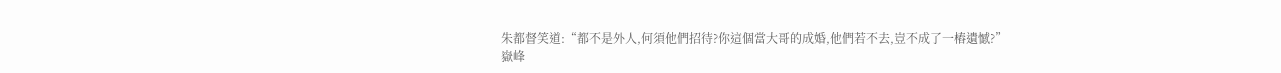朱都督笑道:“都不是外人,何須他們招待?你這個當大哥的成婚,他們若不去,豈不成了一樁遺憾?”
嶽峰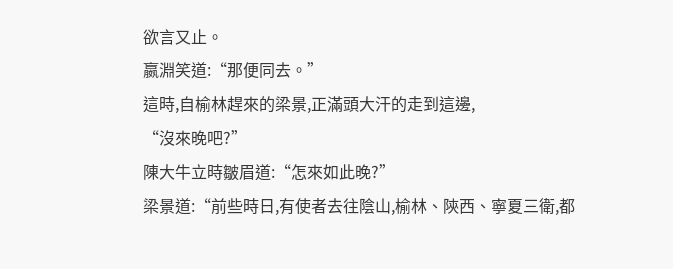欲言又止。
嬴淵笑道:“那便同去。”
這時,自榆林趕來的梁景,正滿頭大汗的走到這邊,
“沒來晚吧?”
陳大牛立時皺眉道:“怎來如此晚?”
梁景道:“前些時日,有使者去往陰山,榆林、陝西、寧夏三衛,都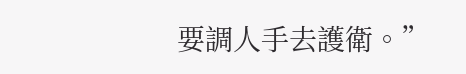要調人手去護衛。”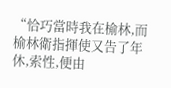“恰巧當時我在榆林,而榆林衛指揮使又告了年休,索性,便由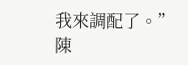我來調配了。”
陳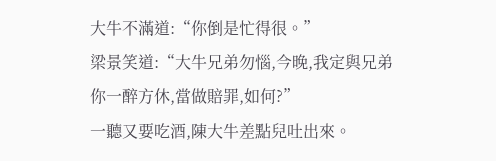大牛不滿道:“你倒是忙得很。”
梁景笑道:“大牛兄弟勿惱,今晚,我定與兄弟你一醉方休,當做賠罪,如何?”
一聽又要吃酒,陳大牛差點兒吐出來。